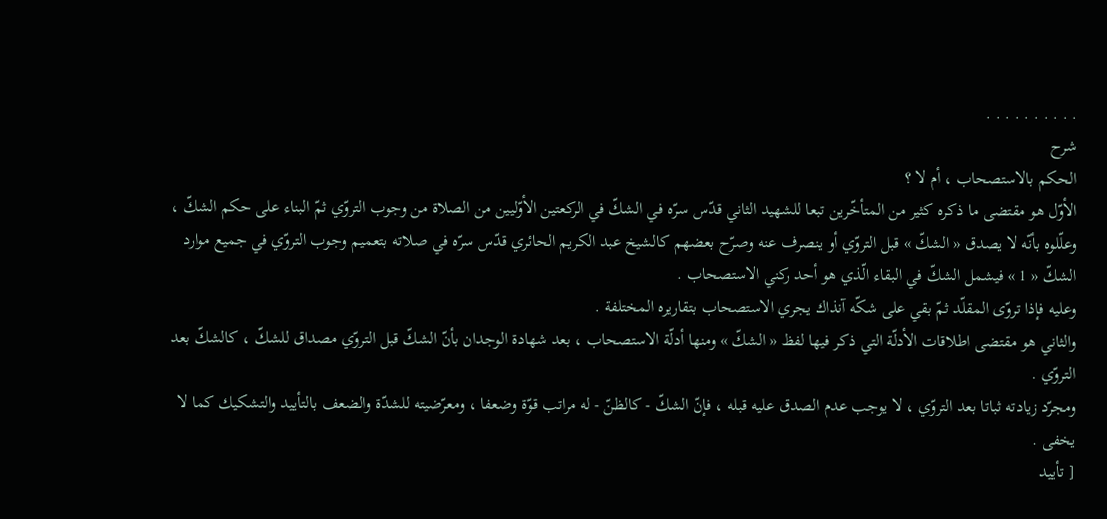. . . . . . . . . .
شرح
الحكم بالاستصحاب ، أم لا ؟
الأوّل هو مقتضى ما ذكره كثير من المتأخّرين تبعا للشهيد الثاني قدّس سرّه في الشكّ في الركعتين الأوّليين من الصلاة من وجوب التروّي ثمّ البناء على حكم الشكّ ، وعلّلوه بأنّه لا يصدق « الشكّ » قبل التروّي أو ينصرف عنه وصرّح بعضهم كالشيخ عبد الكريم الحائري قدّس سرّه في صلاته بتعميم وجوب التروّي في جميع موارد الشكّ « 1 » فيشمل الشكّ في البقاء الّذي هو أحد ركني الاستصحاب .
وعليه فإذا تروّى المقلّد ثمّ بقي على شكّه آنذاك يجري الاستصحاب بتقاريره المختلفة .
والثاني هو مقتضى اطلاقات الأدلّة التي ذكر فيها لفظ « الشكّ » ومنها أدلّة الاستصحاب ، بعد شهادة الوجدان بأنّ الشكّ قبل التروّي مصداق للشكّ ، كالشكّ بعد التروّي .
ومجرّد زيادته ثباتا بعد التروّي ، لا يوجب عدم الصدق عليه قبله ، فإنّ الشكّ - كالظنّ - له مراتب قوّة وضعفا ، ومعرّضيته للشدّة والضعف بالتأييد والتشكيك كما لا يخفى .
[ تأييد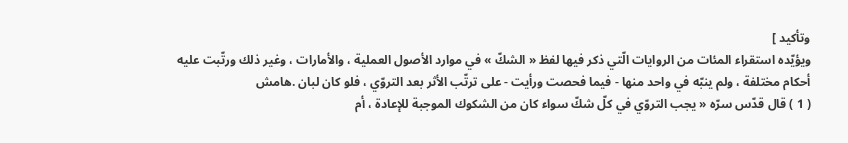وتأكيد ]
ويؤيّده استقراء المئات من الروايات الّتي ذكر فيها لفظ « الشكّ » في موارد الأصول العملية ، والأمارات ، وغير ذلك ورتّبت عليه أحكام مختلفة ، ولم ينبّه في واحد منها - فيما فحصت ورأيت - على ترتّب الأثر بعد التروّي ، فلو كان لبان .هامش
( 1 ) قال قدّس سرّه « يجب التروّي في كلّ شكّ سواء كان من الشكوك الموجبة للإعادة ، أم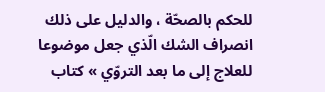للحكم بالصحّة ، والدليل على ذلك انصراف الشك الّذي جعل موضوعا للعلاج إلى ما بعد التروّي » كتاب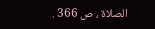الصلاة ، ص 366 .